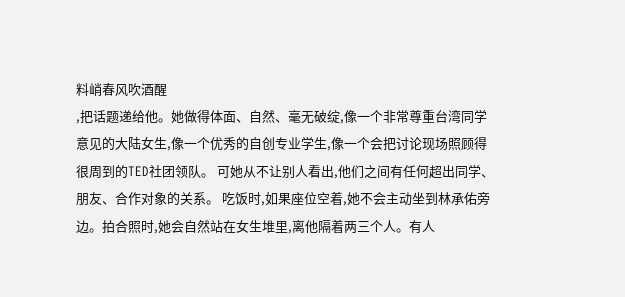料峭春风吹酒醒
,把话题递给他。她做得体面、自然、毫无破绽,像一个非常尊重台湾同学意见的大陆女生,像一个优秀的自创专业学生,像一个会把讨论现场照顾得很周到的TED社团领队。 可她从不让别人看出,他们之间有任何超出同学、朋友、合作对象的关系。 吃饭时,如果座位空着,她不会主动坐到林承佑旁边。拍合照时,她会自然站在女生堆里,离他隔着两三个人。有人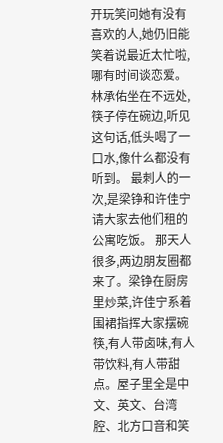开玩笑问她有没有喜欢的人,她仍旧能笑着说最近太忙啦,哪有时间谈恋爱。林承佑坐在不远处,筷子停在碗边,听见这句话,低头喝了一口水,像什么都没有听到。 最刺人的一次,是梁铮和许佳宁请大家去他们租的公寓吃饭。 那天人很多,两边朋友圈都来了。梁铮在厨房里炒菜,许佳宁系着围裙指挥大家摆碗筷,有人带卤味,有人带饮料,有人带甜点。屋子里全是中文、英文、台湾腔、北方口音和笑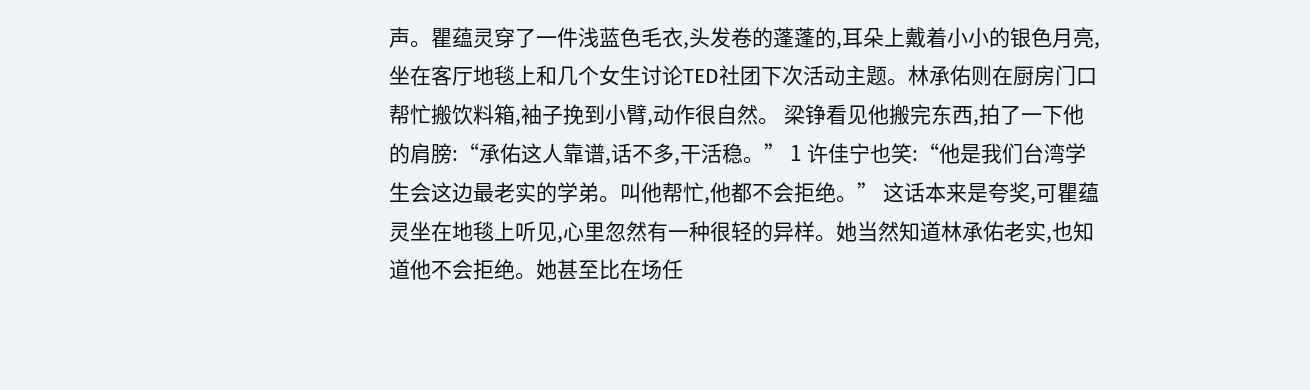声。瞿蕴灵穿了一件浅蓝色毛衣,头发卷的蓬蓬的,耳朵上戴着小小的银色月亮,坐在客厅地毯上和几个女生讨论TED社团下次活动主题。林承佑则在厨房门口帮忙搬饮料箱,袖子挽到小臂,动作很自然。 梁铮看见他搬完东西,拍了一下他的肩膀:“承佑这人靠谱,话不多,干活稳。” 1 许佳宁也笑:“他是我们台湾学生会这边最老实的学弟。叫他帮忙,他都不会拒绝。” 这话本来是夸奖,可瞿蕴灵坐在地毯上听见,心里忽然有一种很轻的异样。她当然知道林承佑老实,也知道他不会拒绝。她甚至比在场任